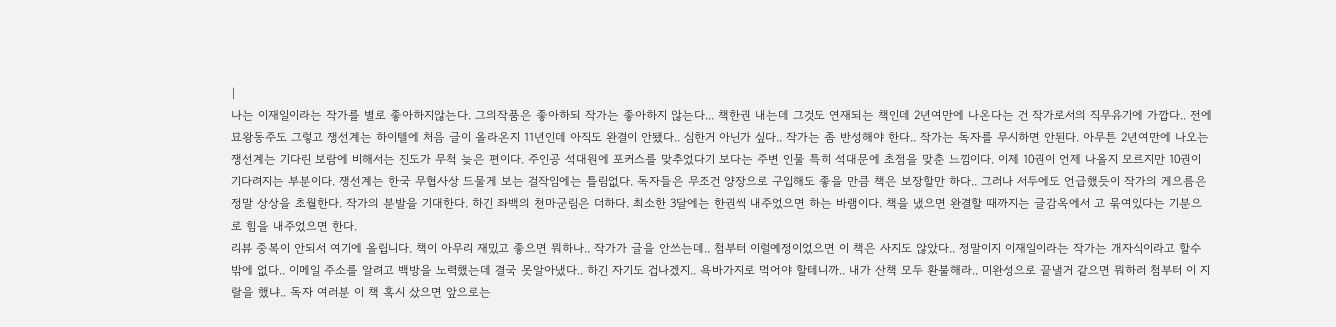|
나는 이재일이라는 작가를 별로 좋아하지않는다. 그의작품은 좋아하되 작가는 좋아하지 않는다... 책한권 내는데 그것도 연재되는 책인데 2년여만에 나온다는 건 작가로서의 직무유기에 가깝다.. 전에 묘왕동주도 그렇고 쟁선계는 하이텔에 처음 글이 올라온지 11년인데 아직도 완결이 안됐다.. 심한거 아닌가 싶다.. 작가는 좀 반성해야 한다.. 작가는 독자를 무시하면 안된다. 아무튼 2년여만에 나오는 쟁선계는 기다린 보람에 비해서는 진도가 무척 늦은 편이다. 주인공 석대원에 포커스를 맞추었다기 보다는 주변 인물 특히 석대문에 초점을 맞춘 느낌이다. 이제 10권이 언제 나올지 모르지만 10권이 기다려지는 부분이다. 쟁선계는 한국 무협사상 드물게 보는 걸작임에는 틀림없다. 독자들은 무조건 양장으로 구입해도 좋을 만큼 책은 보장할만 하다.. 그러나 서두에도 언급했듯이 작가의 게으름은 정말 상상을 초월한다. 작가의 분발을 기대한다. 하긴 좌백의 천마군림은 더하다. 최소한 3달에는 한권씩 내주었으면 하는 바램이다. 책을 냈으면 완결할 때까지는 글감옥에서 고 묶여있다는 기분으로 힘을 내주었으면 한다.
리뷰 중복이 안되서 여기에 올립니다. 책이 아무리 재밌고 좋으면 뭐하나.. 작가가 글을 안쓰는데.. 첨부터 이럴예정이었으면 이 책은 사지도 않았다.. 정말이지 이재일이라는 작가는 개자식이라고 할수 밖에 없다.. 이메일 주소를 알려고 백방을 노력했는데 결국 못알아냈다.. 하긴 자기도 겁나겠지.. 욕바가지로 먹어야 할테니까.. 내가 산책 모두 환불해라.. 미완성으로 끝낼거 같으면 뭐하러 첨부터 이 지랄을 했냐.. 독자 여러분 이 책 혹시 샀으면 앞으로는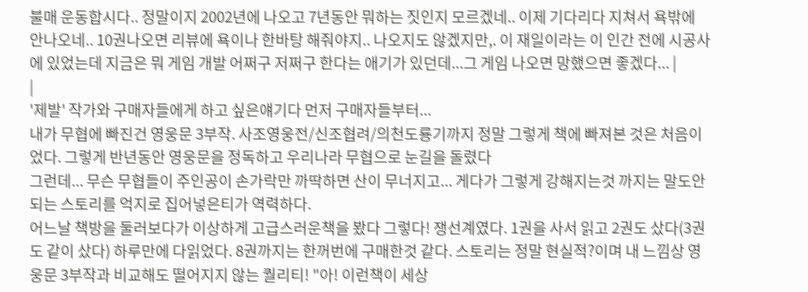불매 운동합시다.. 정말이지 2002년에 나오고 7년동안 뭐하는 짓인지 모르겠네.. 이제 기다리다 지쳐서 욕밖에 안나오네.. 10권나오면 리뷰에 욕이나 한바탕 해줘야지.. 나오지도 않겠지만,. 이 재일이라는 이 인간 전에 시공사에 있었는데 지금은 뭐 게임 개발 어쩌구 저쩌구 한다는 애기가 있던데...그 게임 나오면 망했으면 좋겠다... |
|
'제발' 작가와 구매자들에게 하고 싶은얘기다 먼저 구매자들부터...
내가 무협에 빠진건 영웅문 3부작. 사조영웅전/신조협려/의천도룡기까지 정말 그렇게 책에 빠져본 것은 처음이었다. 그렇게 반년동안 영웅문을 정독하고 우리나라 무협으로 눈길을 돌렸다
그런데... 무슨 무협들이 주인공이 손가락만 까딱하면 산이 무너지고... 게다가 그렇게 강해지는것 까지는 말도안되는 스토리를 억지로 집어넣은티가 역력하다.
어느날 책방을 둘러보다가 이상하게 고급스러운책을 봤다 그렇다! 쟁선계였다. 1권을 사서 읽고 2권도 샀다(3권도 같이 샀다) 하루만에 다읽었다. 8권까지는 한꺼번에 구매한것 같다. 스토리는 정말 현실적?이며 내 느낌상 영웅문 3부작과 비교해도 떨어지지 않는 퀄리티! "아! 이런책이 세상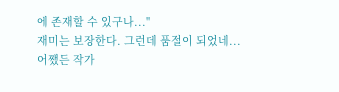에 존재할 수 있구나..."
재미는 보장한다. 그런데 품절이 되었네...
어쨌든 작가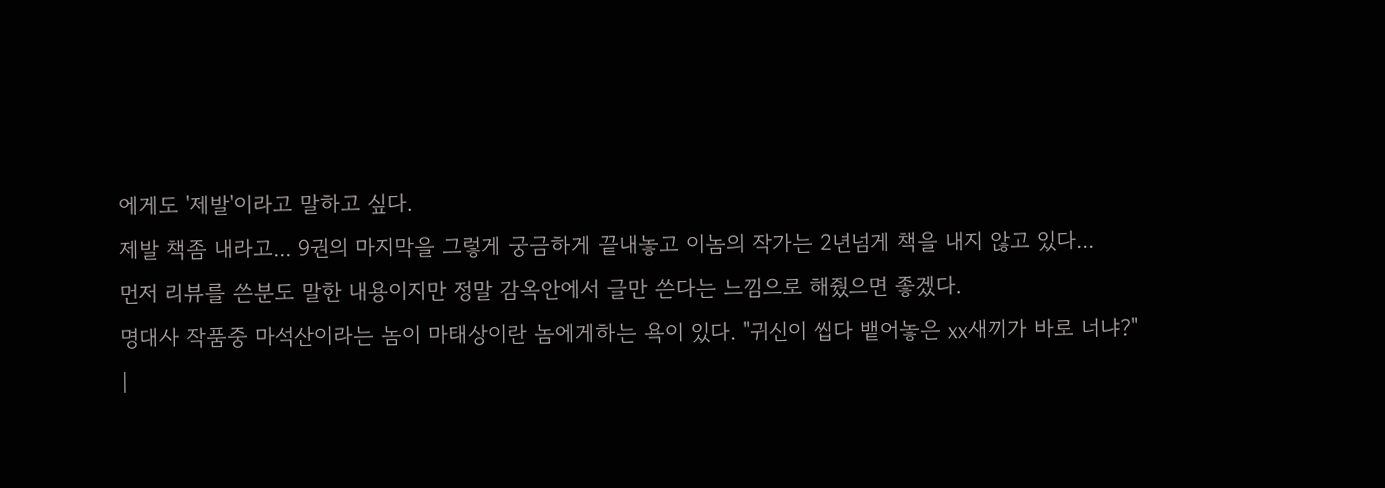에게도 '제발'이라고 말하고 싶다.
제발 책좀 내라고... 9권의 마지막을 그렇게 궁금하게 끝내놓고 이놈의 작가는 2년넘게 책을 내지 않고 있다...
먼저 리뷰를 쓴분도 말한 내용이지만 정말 감옥안에서 글만 쓴다는 느낌으로 해줬으면 좋겠다.
명대사 작품중 마석산이라는 놈이 마태상이란 놈에게하는 욕이 있다. "귀신이 씹다 뱉어놓은 xx새끼가 바로 너냐?"
|